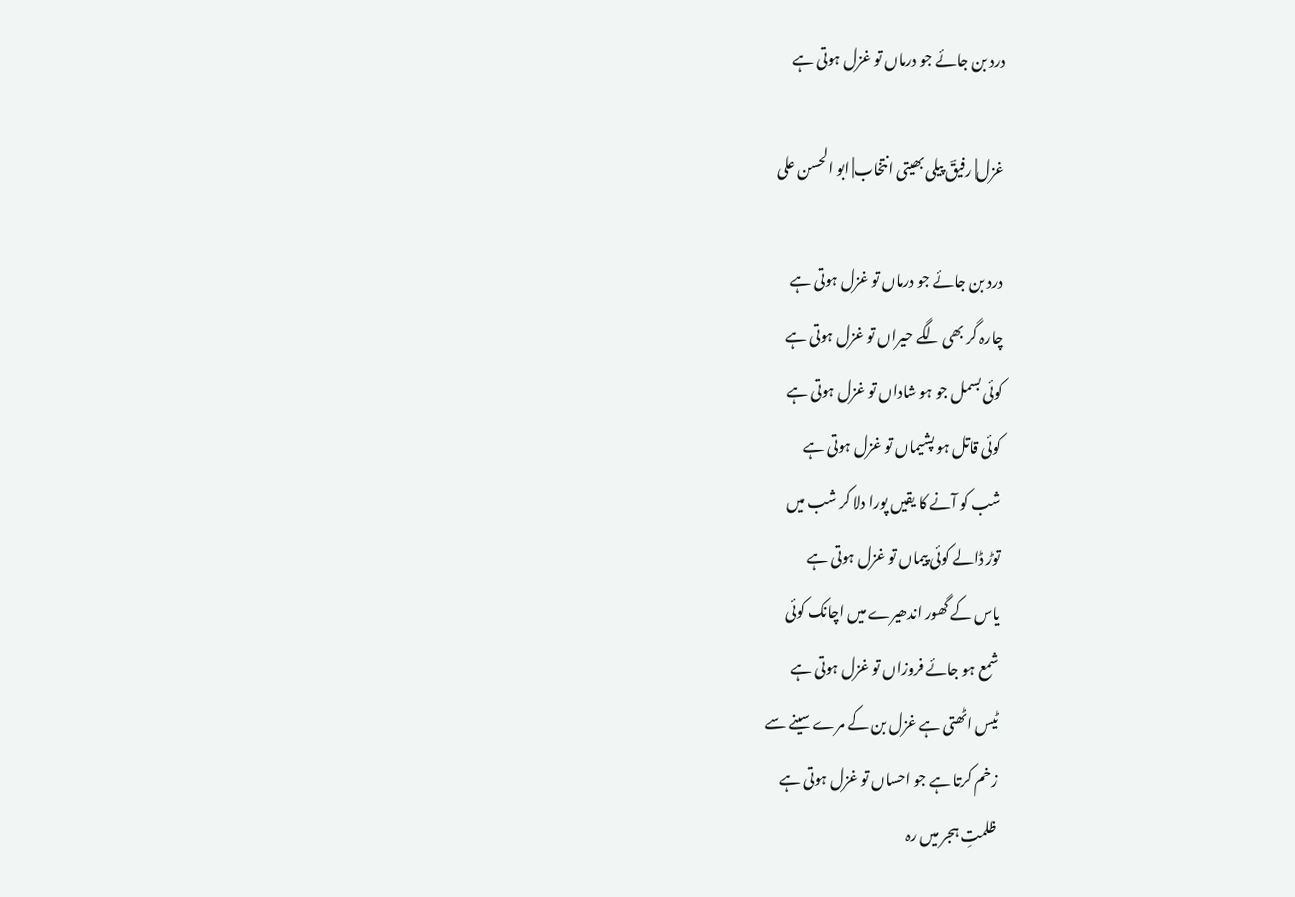درد بن جائے جو درماں تو غزل ہوتی ہے

غزل| رفیقؔ پیلی بھیتی انتخاب| ابو الحسن علی

درد بن جائے جو درماں تو غزل ہوتی ہے
چارہ گر بھی لگے حیراں تو غزل ہوتی ہے
کوئی بسمل جو ہو شاداں تو غزل ہوتی ہے
کوئی قاتل ہو پشیماں تو غزل ہوتی ہے
شب کو آنے کا یقیں پورا دلا کر شب میں
توڑ ڈالے کوئی پیماں تو غزل ہوتی ہے
یاس کے گھور اندھیرے میں اچانک کوئی
شمع ہو جائے فروزاں تو غزل ہوتی ہے
ٹیس اٹھتی ہے غزل بن کے مرے سینے سے
زخم کرتا ہے جو احساں تو غزل ہوتی ہے
ظلمتِ ہجر میں رہ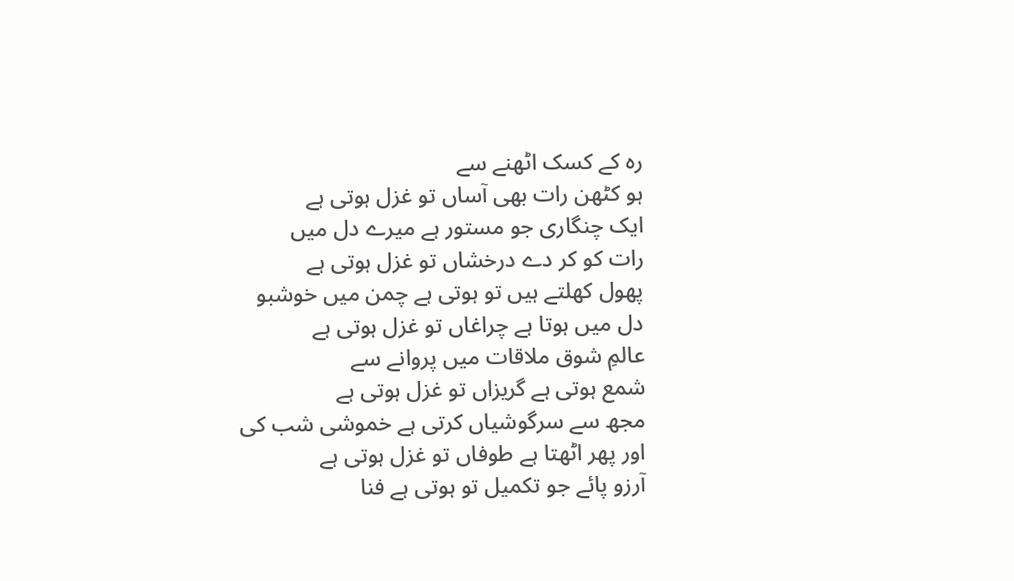رہ کے کسک اٹھنے سے
ہو کٹھن رات بھی آساں تو غزل ہوتی ہے
ایک چنگاری جو مستور ہے میرے دل میں
رات کو کر دے درخشاں تو غزل ہوتی ہے
پھول کھلتے ہیں تو ہوتی ہے چمن میں خوشبو
دل میں ہوتا ہے چراغاں تو غزل ہوتی ہے
عالمِ شوق ملاقات میں پروانے سے
شمع ہوتی ہے گریزاں تو غزل ہوتی ہے
مجھ سے سرگوشیاں کرتی ہے خموشی شب کی
اور پھر اٹھتا ہے طوفاں تو غزل ہوتی ہے
آرزو پائے جو تکمیل تو ہوتی ہے فنا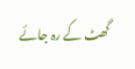گھٹ کے رہ جائے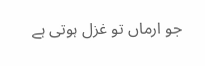جو ارماں تو غزل ہوتی ہے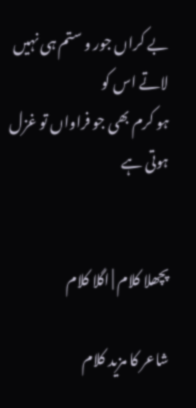بے کراں جور و ستم ہی نہیں لاتے اس کو
ہو کرم بھی جو فراواں تو غزل ہوتی ہے


پچھلا کلام | اگلا کلام

شاعر کا مزید کلام